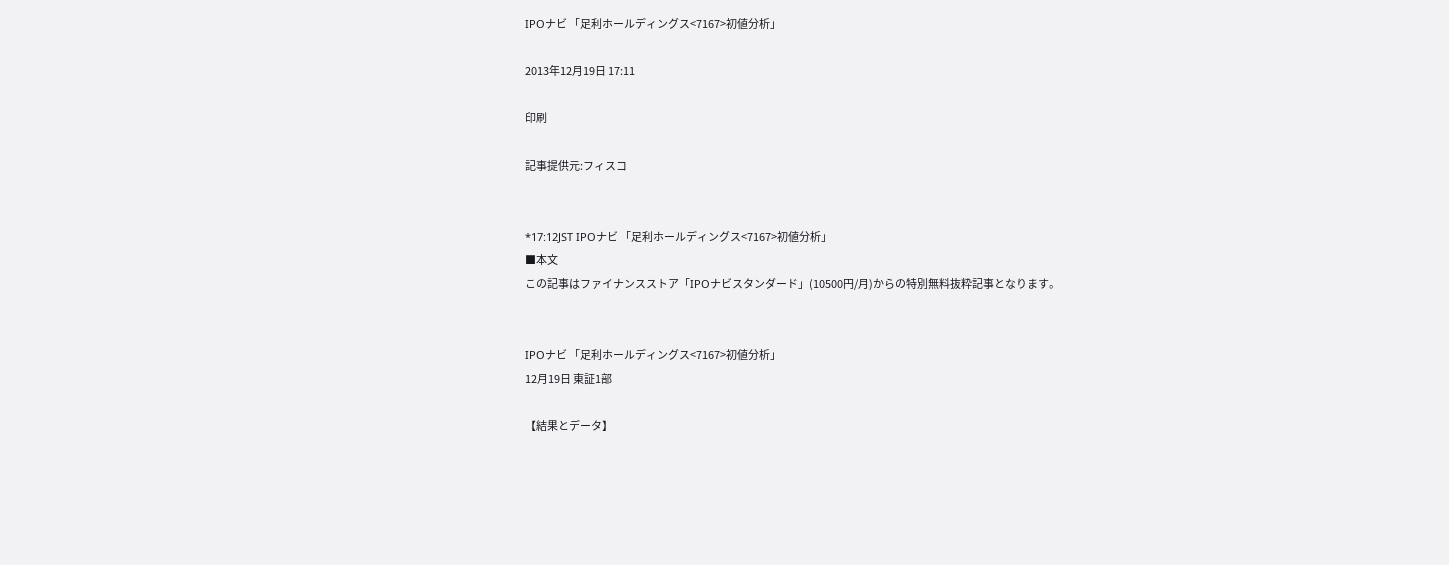IPOナビ 「足利ホールディングス<7167>初値分析」

2013年12月19日 17:11

印刷

記事提供元:フィスコ


*17:12JST IPOナビ 「足利ホールディングス<7167>初値分析」
■本文
この記事はファイナンスストア「IPOナビスタンダード」(10500円/月)からの特別無料抜粋記事となります。


IPOナビ 「足利ホールディングス<7167>初値分析」
12月19日 東証1部

【結果とデータ】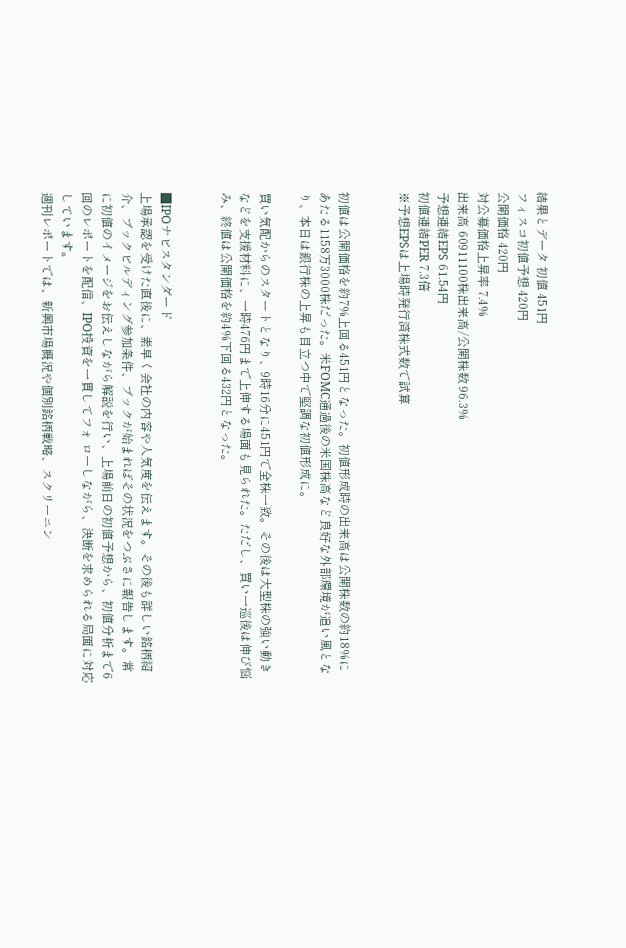結果とデータ 初値 451円
フィスコ初値予想 420円
公開価格 420円
対公募価格上昇率 7.4%
出来高 60911100株出来高/公開株数 96.3%
予想連結EPS 61.54円
初値連結PER 7.3倍
※予想EPSは上場時発行済株式数で試算


初値は公開価格を約7%上回る451円となった。初値形成時の出来高は公開株数の約18%にあたる1158万3000株だった。米FOMC通過後の米国株高など良好な外部環境が追い風となり、本日は銀行株の上昇も目立つ中で堅調な初値形成に。

買い気配からのスタートとなり、9時16分に451円で全株一致。その後は大型株の強い動きなどを支援材料に、一時476円まで上伸する場面も見られた。ただし、買い一巡後は伸び悩み、終値は公開価格を約4%下回る432円となった。


■IPOナビスタンダード
上場承認を受けた直後に、素早く会社の内容や人気度を伝えます。その後も詳しい銘柄紹介、ブックビルディング参加条件、ブックが始まればその状況をつぶさに報告します。常に初値のイメージをお伝えしながら解説を行い、上場前日の初値予想から、初値分析まで6回のレポートを配信、IPO投資を一貫してフォ ローしながら、決断を求められる局面に対応しています。
週刊レポートでは、新興市場概況や個別銘柄戦略、スクリーニン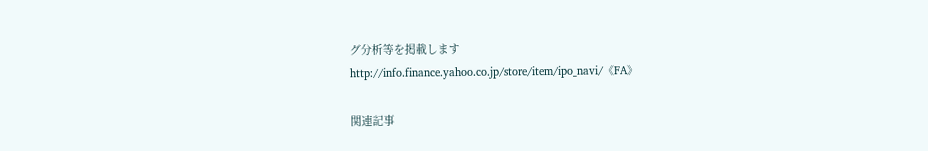グ分析等を掲載します
http://info.finance.yahoo.co.jp/store/item/ipo_navi/《FA》

関連記事